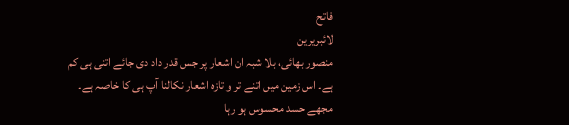فاتح
لائبریرین
منصور بھائی، بلا شبہ ان اشعار پر جس قدر داد دی جائے اتنی ہی کم ہے۔ اس زمین میں اتنے تر و تازہ اشعار نکالنا آپ ہی کا خاصہ ہے۔ مجھے حسد محسوس ہو رہا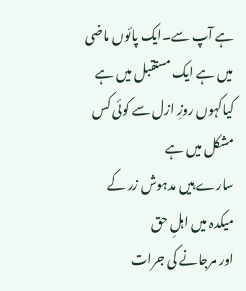ہے آپ سے۔ایک پائوں ماضی میں ہے ایک مستقبل میں ہے
کیاکہوں روزِ ازل سے کوئی کس مشکل میں ہے
سارے ہیں مدہوش زر کے میکدہ میں اہلِ حق
اور مرجانے کی جرات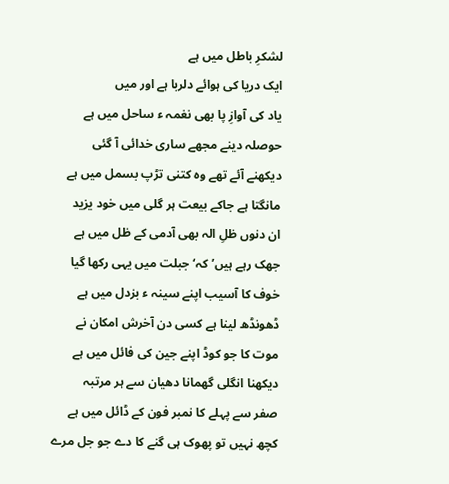لشکرِ باطل میں ہے
ایک دریا کی ہوائے دلربا ہے اور میں
یاد کی آوازِ پا بھی نغمہ ء ساحل میں ہے
حوصلہ دینے مجھے ساری خدائی آ گئی
دیکھنے آئے تھے وہ کتنی تڑپ بسمل میں ہے
مانگتا ہے جاکے بیعت ہر گلی میں خود یزید
ان دنوں ظلِ الہ بھی آدمی کے ظل میں ہے
جھک رہے ہیں’ کہ‘ جبلت میں یہی رکھا گیا
خوف کا آسیب اپنے سینہ ء بزدل میں ہے
ڈھونڈھ لینا ہے کسی دن آخرش امکان نے
موت کا جو کوڈ اپنے جین کی فائل میں ہے
دیکھنا انگلی گھمانا دھیان سے ہر مرتبہ
صفر سے پہلے کا نمبر فون کے ڈائل میں ہے
کچھ نہیں تو پھوک ہی گنے کا دے جو جل مرے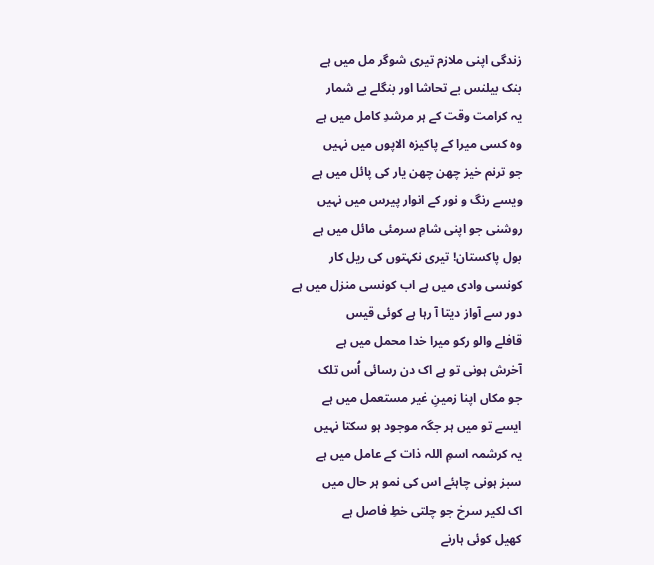زندگی اپنی ملازم تیری شوگر مل میں ہے
بنک بیلنس بے تحاشا اور بنگلے بے شمار
یہ کرامت وقت کے ہر مرشدِ کامل میں ہے
وہ کسی میرا کے پاکیزہ الاپوں میں نہیں
جو ترنم خیز چھن چھن یار کی پائل میں ہے
ویسے رنگ و نور کے انوار پیرس میں نہیں
روشنی جو اپنی شامِ سرمئی مائل میں ہے
بول پاکستان! تیری نکہتوں کی ریل کار
کونسی وادی میں ہے اب کونسی منزل میں ہے
دور سے آواز دیتا آ رہا ہے کوئی قیس
قافلے والو رکو میرا خدا محمل میں ہے
آخرش ہونی تو ہے اک دن رسائی اُس تلک
جو مکاں اپنا زمینِ غیر مستعمل میں ہے
ایسے تو میں ہر جگہ موجود ہو سکتا نہیں
یہ کرشمہ اسمِ اللہ ذات کے عامل میں ہے
سبز ہونی چاہئے اس کی نمو ہر حال میں
اک لکیر سرخ جو چلتی خطِ فاصل ہے
کھیل کوئی ہارنے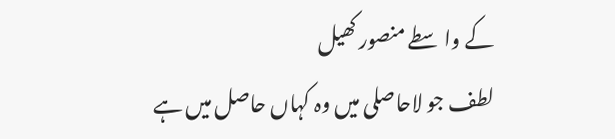کے واسطے منصور کھیل
لطف جو لاحاصلی میں وہ کہاں حاصل میں ہے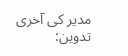مدیر کی آخری تدوین: